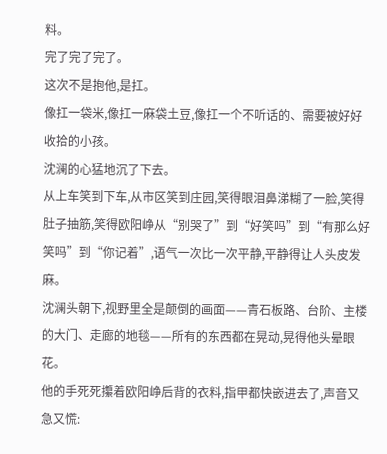料。
完了完了完了。
这次不是抱他,是扛。
像扛一袋米,像扛一麻袋土豆,像扛一个不听话的、需要被好好收拾的小孩。
沈澜的心猛地沉了下去。
从上车笑到下车,从市区笑到庄园,笑得眼泪鼻涕糊了一脸,笑得肚子抽筋,笑得欧阳峥从“别哭了”到“好笑吗”到“有那么好笑吗”到“你记着”,语气一次比一次平静,平静得让人头皮发麻。
沈澜头朝下,视野里全是颠倒的画面——青石板路、台阶、主楼的大门、走廊的地毯——所有的东西都在晃动,晃得他头晕眼花。
他的手死死攥着欧阳峥后背的衣料,指甲都快嵌进去了,声音又急又慌: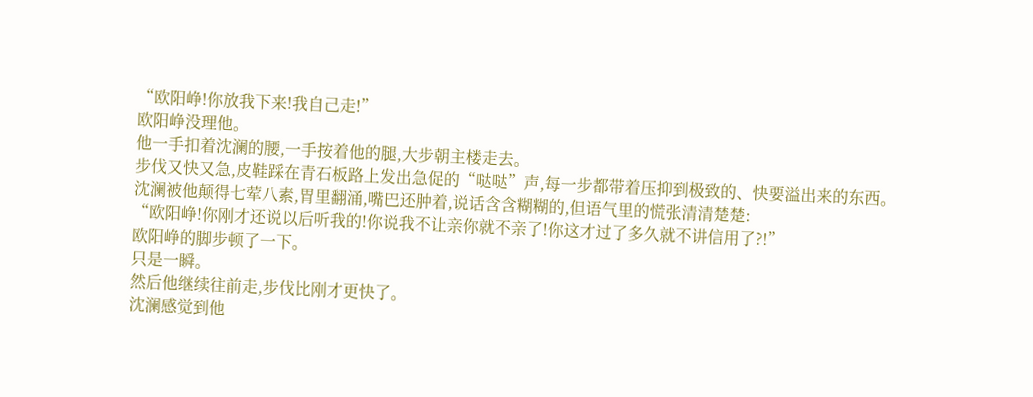“欧阳峥!你放我下来!我自己走!”
欧阳峥没理他。
他一手扣着沈澜的腰,一手按着他的腿,大步朝主楼走去。
步伐又快又急,皮鞋踩在青石板路上发出急促的“哒哒”声,每一步都带着压抑到极致的、快要溢出来的东西。
沈澜被他颠得七荤八素,胃里翻涌,嘴巴还肿着,说话含含糊糊的,但语气里的慌张清清楚楚:
“欧阳峥!你刚才还说以后听我的!你说我不让亲你就不亲了!你这才过了多久就不讲信用了?!”
欧阳峥的脚步顿了一下。
只是一瞬。
然后他继续往前走,步伐比刚才更快了。
沈澜感觉到他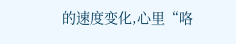的速度变化,心里“咯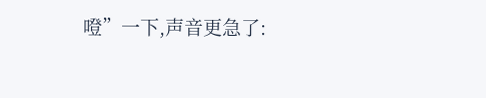噔”一下,声音更急了: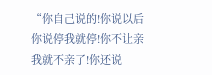“你自己说的!你说以后你说停我就停!你不让亲我就不亲了!你还说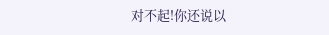对不起!你还说以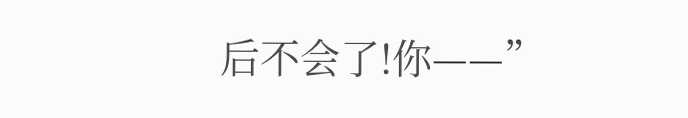后不会了!你——”